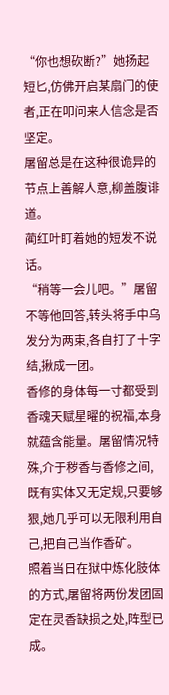“你也想砍断?”她扬起短匕,仿佛开启某扇门的使者,正在叩问来人信念是否坚定。
屠留总是在这种很诡异的节点上善解人意,柳盖腹诽道。
蔺红叶盯着她的短发不说话。
“稍等一会儿吧。”屠留不等他回答,转头将手中乌发分为两束,各自打了十字结,揪成一团。
香修的身体每一寸都受到香魂天赋星曜的祝福,本身就蕴含能量。屠留情况特殊,介于秽香与香修之间,既有实体又无定规,只要够狠,她几乎可以无限利用自己,把自己当作香矿。
照着当日在狱中炼化肢体的方式,屠留将两份发团固定在灵香缺损之处,阵型已成。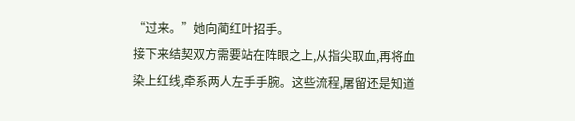“过来。”她向蔺红叶招手。
接下来结契双方需要站在阵眼之上,从指尖取血,再将血染上红线,牵系两人左手手腕。这些流程,屠留还是知道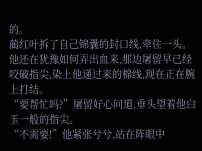的。
蔺红叶拆了自己锦囊的封口线,牵住一头。
他还在犹豫如何弄出血来,那边屠留早已经咬破指尖,染上他递过来的棉线,现在正在腕上打结。
“要帮忙吗?”屠留好心问道,垂头望着他白玉一般的指尖。
“不需要!”他紧张兮兮,站在阵眼中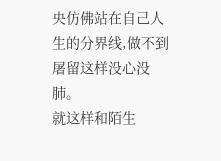央仿佛站在自己人生的分界线,做不到屠留这样没心没肺。
就这样和陌生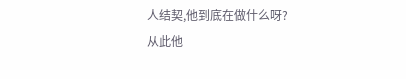人结契,他到底在做什么呀?
从此他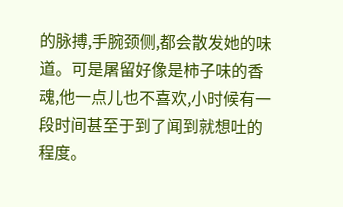的脉搏,手腕颈侧,都会散发她的味道。可是屠留好像是柿子味的香魂,他一点儿也不喜欢,小时候有一段时间甚至于到了闻到就想吐的程度。